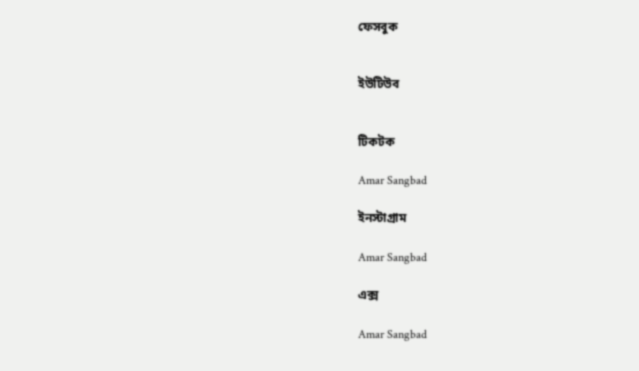ফেসবুক


ইউটিউব


টিকটক

Amar Sangbad

ইনস্টাগ্রাম

Amar Sangbad

এক্স

Amar Sangbad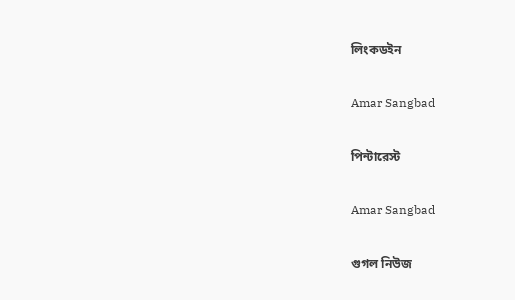লিংকডইন

Amar Sangbad

পিন্টারেস্ট

Amar Sangbad

গুগল নিউজ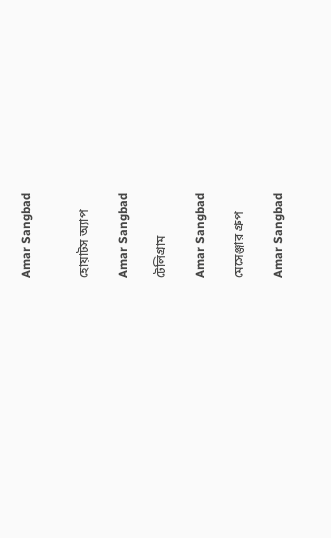Amar Sangbad


হোয়াটস অ্যাপ

Amar Sangbad

টেলিগ্রাম

Amar Sangbad

মেসেঞ্জার গ্রুপ

Amar Sangbad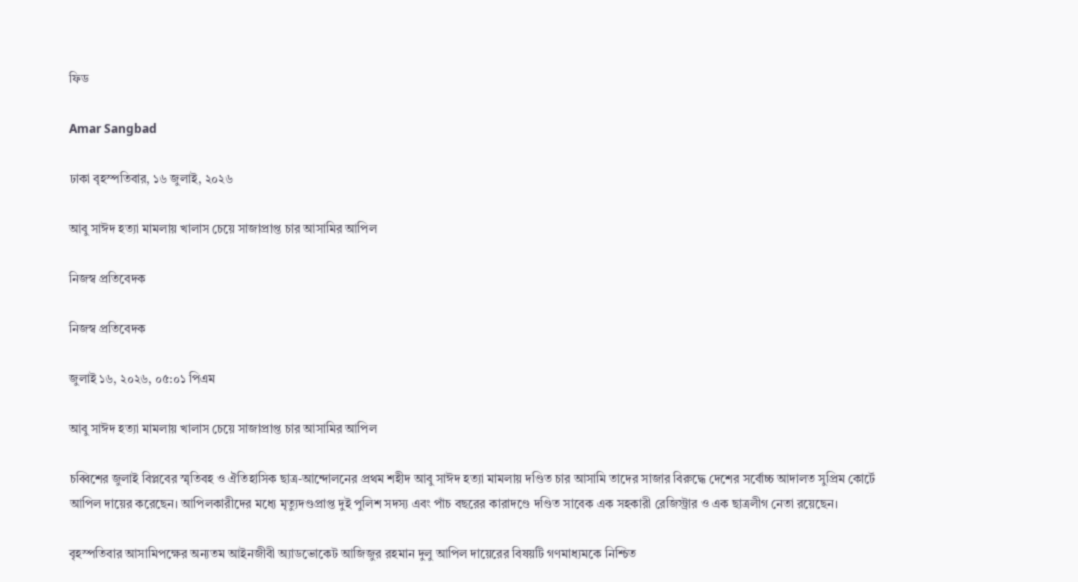ফিড

Amar Sangbad

ঢাকা বৃহস্পতিবার, ১৬ জুলাই, ২০২৬

আবু সাঈদ হত্যা মামলায় খালাস চেয়ে সাজাপ্রাপ্ত চার আসামির আপিল

নিজস্ব প্রতিবেদক

নিজস্ব প্রতিবেদক

জুলাই ১৬, ২০২৬, ০৫:০১ পিএম

আবু সাঈদ হত্যা মামলায় খালাস চেয়ে সাজাপ্রাপ্ত চার আসামির আপিল

চব্বিশের জুলাই বিপ্লবের স্মৃতিবহ ও ঐতিহাসিক ছাত্র-আন্দোলনের প্রথম শহীদ আবু সাঈদ হত্যা মামলায় দণ্ডিত চার আসামি তাদের সাজার বিরুদ্ধে দেশের সর্বোচ্চ আদালত সুপ্রিম কোর্টে আপিল দায়ের করেছেন। আপিলকারীদের মধ্যে মৃত্যুদণ্ডপ্রাপ্ত দুই পুলিশ সদস্য এবং পাঁচ বছরের কারাদণ্ডে দণ্ডিত সাবেক এক সহকারী রেজিস্ট্রার ও এক ছাত্রলীগ নেতা রয়েছেন।

বৃহস্পতিবার আসামিপক্ষের অন্যতম আইনজীবী অ্যাডভোকেট আজিজুর রহমান দুলু আপিল দায়েরের বিষয়টি গণমাধ্যমকে নিশ্চিত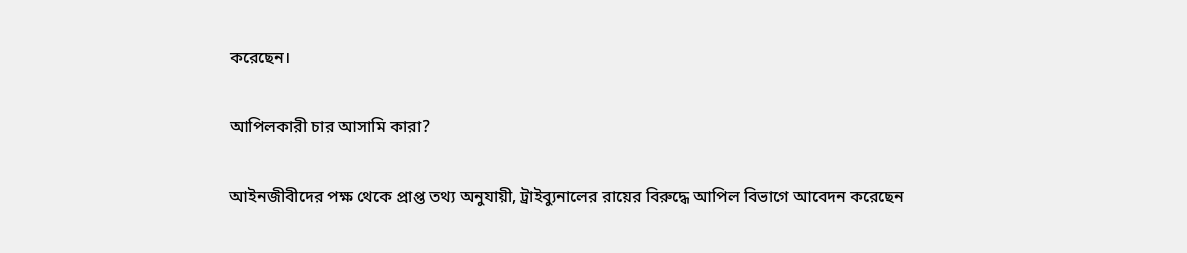করেছেন।

আপিলকারী চার আসামি কারা?

আইনজীবীদের পক্ষ থেকে প্রাপ্ত তথ্য অনুযায়ী, ট্রাইব্যুনালের রায়ের বিরুদ্ধে আপিল বিভাগে আবেদন করেছেন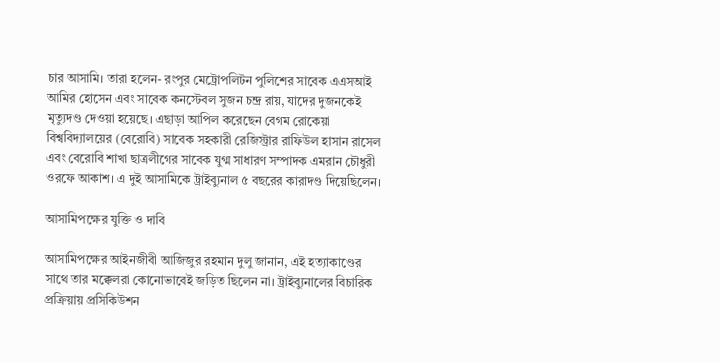চার আসামি। তারা হলেন- রংপুর মেট্রোপলিটন পুলিশের সাবেক এএসআই আমির হোসেন এবং সাবেক কনস্টেবল সুজন চন্দ্র রায়, যাদের দুজনকেই মৃত্যুদণ্ড দেওয়া হয়েছে। এছাড়া আপিল করেছেন বেগম রোকেয়া বিশ্ববিদ্যালয়ের (বেরোবি) সাবেক সহকারী রেজিস্ট্রার রাফিউল হাসান রাসেল এবং বেরোবি শাখা ছাত্রলীগের সাবেক যুগ্ম সাধারণ সম্পাদক এমরান চৌধুরী ওরফে আকাশ। এ দুই আসামিকে ট্রাইব্যুনাল ৫ বছরের কারাদণ্ড দিয়েছিলেন।

আসামিপক্ষের যুক্তি ও দাবি

আসামিপক্ষের আইনজীবী আজিজুর রহমান দুলু জানান, এই হত্যাকাণ্ডের সাথে তার মক্কেলরা কোনোভাবেই জড়িত ছিলেন না। ট্রাইব্যুনালের বিচারিক প্রক্রিয়ায় প্রসিকিউশন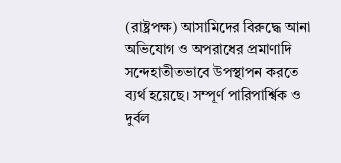(রাষ্ট্রপক্ষ) আসামিদের বিরুদ্ধে আনা অভিযোগ ও অপরাধের প্রমাণাদি সন্দেহাতীতভাবে উপস্থাপন করতে ব্যর্থ হয়েছে। সম্পূর্ণ পারিপার্শ্বিক ও দুর্বল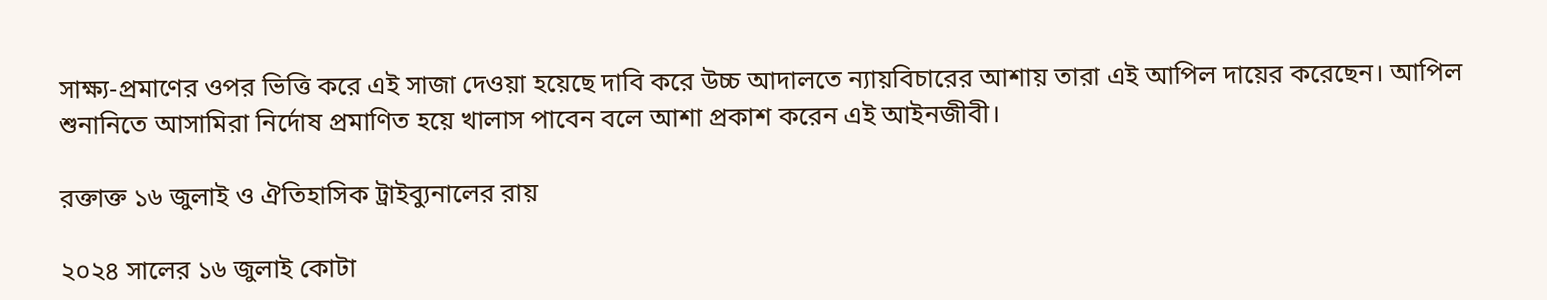সাক্ষ্য-প্রমাণের ওপর ভিত্তি করে এই সাজা দেওয়া হয়েছে দাবি করে উচ্চ আদালতে ন্যায়বিচারের আশায় তারা এই আপিল দায়ের করেছেন। আপিল শুনানিতে আসামিরা নির্দোষ প্রমাণিত হয়ে খালাস পাবেন বলে আশা প্রকাশ করেন এই আইনজীবী।

রক্তাক্ত ১৬ জুলাই ও ঐতিহাসিক ট্রাইব্যুনালের রায়

২০২৪ সালের ১৬ জুলাই কোটা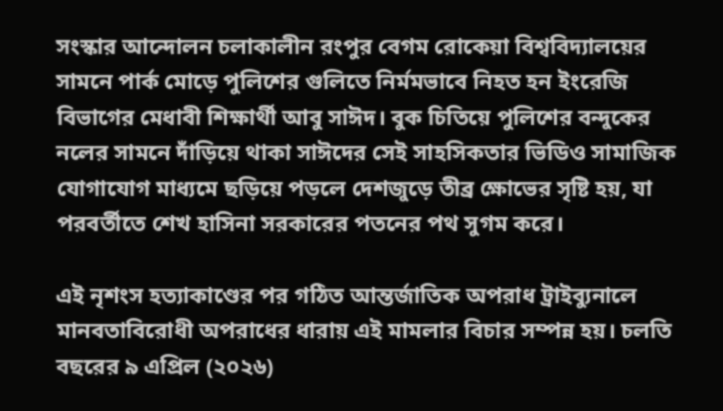সংস্কার আন্দোলন চলাকালীন রংপুর বেগম রোকেয়া বিশ্ববিদ্যালয়ের সামনে পার্ক মোড়ে পুলিশের গুলিতে নির্মমভাবে নিহত হন ইংরেজি বিভাগের মেধাবী শিক্ষার্থী আবু সাঈদ। বুক চিতিয়ে পুলিশের বন্দুকের নলের সামনে দাঁড়িয়ে থাকা সাঈদের সেই সাহসিকতার ভিডিও সামাজিক যোগাযোগ মাধ্যমে ছড়িয়ে পড়লে দেশজুড়ে তীব্র ক্ষোভের সৃষ্টি হয়, যা পরবর্তীতে শেখ হাসিনা সরকারের পতনের পথ সুগম করে।

এই নৃশংস হত্যাকাণ্ডের পর গঠিত আন্তর্জাতিক অপরাধ ট্রাইব্যুনালে মানবতাবিরোধী অপরাধের ধারায় এই মামলার বিচার সম্পন্ন হয়। চলতি বছরের ৯ এপ্রিল (২০২৬)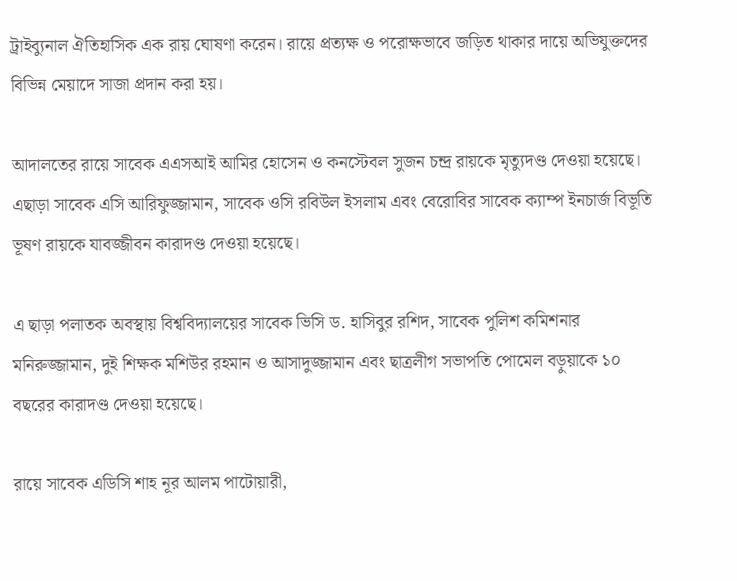ট্রাইব্যুনাল ঐতিহাসিক এক রায় ঘোষণা করেন। রায়ে প্রত্যক্ষ ও পরোক্ষভাবে জড়িত থাকার দায়ে অভিযুক্তদের বিভিন্ন মেয়াদে সাজা প্রদান করা হয়।

আদালতের রায়ে সাবেক এএসআই আমির হোসেন ও কনস্টেবল সুজন চন্দ্র রায়কে মৃত্যুদণ্ড দেওয়া হয়েছে। এছাড়া সাবেক এসি আরিফুজ্জামান, সাবেক ওসি রবিউল ইসলাম এবং বেরোবির সাবেক ক্যাম্প ইনচার্জ বিভূতি ভূষণ রায়কে যাবজ্জীবন কারাদণ্ড দেওয়া হয়েছে।

এ ছাড়া পলাতক অবস্থায় বিশ্ববিদ্যালয়ের সাবেক ভিসি ড. হাসিবুর রশিদ, সাবেক পুলিশ কমিশনার মনিরুজ্জামান, দুই শিক্ষক মশিউর রহমান ও আসাদুজ্জামান এবং ছাত্রলীগ সভাপতি পোমেল বড়ুয়াকে ১০ বছরের কারাদণ্ড দেওয়া হয়েছে।

রায়ে সাবেক এডিসি শাহ নূর আলম পাটোয়ারী,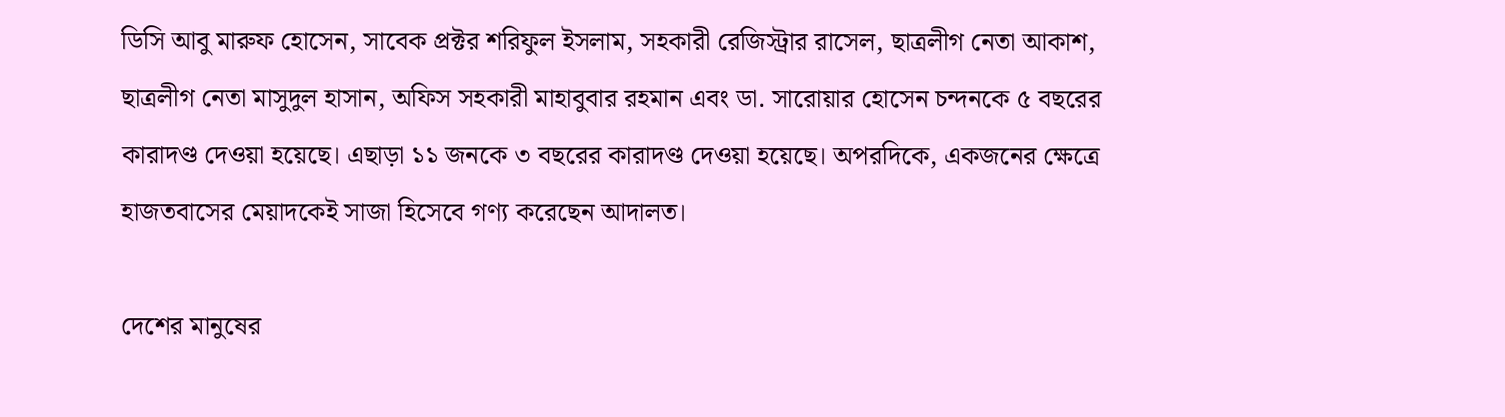ডিসি আবু মারুফ হোসেন, সাবেক প্রক্টর শরিফুল ইসলাম, সহকারী রেজিস্ট্রার রাসেল, ছাত্রলীগ নেতা আকাশ, ছাত্রলীগ নেতা মাসুদুল হাসান, অফিস সহকারী মাহাবুবার রহমান এবং ডা. সারোয়ার হোসেন চন্দনকে ৫ বছরের কারাদণ্ড দেওয়া হয়েছে। এছাড়া ১১ জনকে ৩ বছরের কারাদণ্ড দেওয়া হয়েছে। অপরদিকে, একজনের ক্ষেত্রে হাজতবাসের মেয়াদকেই সাজা হিসেবে গণ্য করেছেন আদালত।

দেশের মানুষের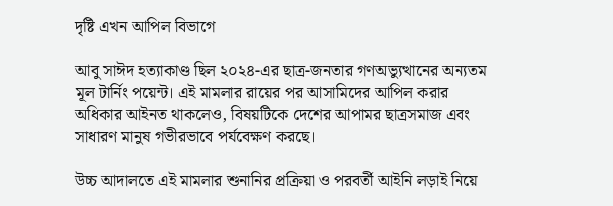দৃষ্টি এখন আপিল বিভাগে

আবু সাঈদ হত্যাকাণ্ড ছিল ২০২৪-এর ছাত্র-জনতার গণঅভ্যুত্থানের অন্যতম মূল টার্নিং পয়েন্ট। এই মামলার রায়ের পর আসামিদের আপিল করার অধিকার আইনত থাকলেও, বিষয়টিকে দেশের আপামর ছাত্রসমাজ এবং সাধারণ মানুষ গভীরভাবে পর্যবেক্ষণ করছে।

উচ্চ আদালতে এই মামলার শুনানির প্রক্রিয়া ও পরবর্তী আইনি লড়াই নিয়ে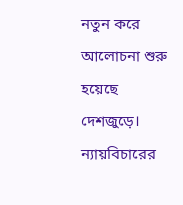নতুন করে আলোচনা শুরু হয়েছে দেশজুড়ে। ন্যায়বিচারের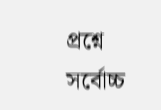প্রশ্নে সর্বোচ্চ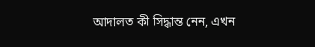আদালত কী সিদ্ধান্ত নেন, এখন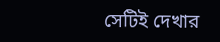সেটিই দেখার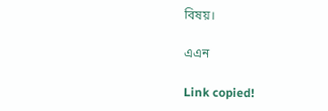বিষয়।

এএন

Link copied!